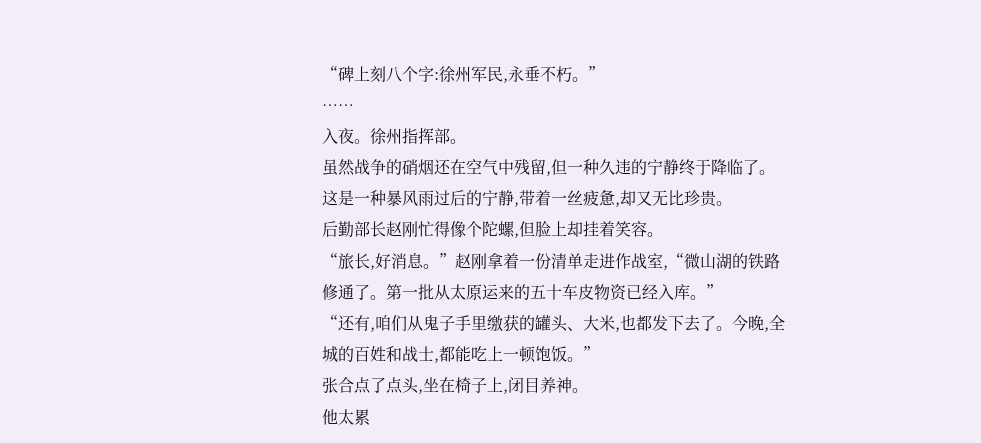“碑上刻八个字:徐州军民,永垂不朽。”
……
入夜。徐州指挥部。
虽然战争的硝烟还在空气中残留,但一种久违的宁静终于降临了。
这是一种暴风雨过后的宁静,带着一丝疲惫,却又无比珍贵。
后勤部长赵刚忙得像个陀螺,但脸上却挂着笑容。
“旅长,好消息。”赵刚拿着一份清单走进作战室,“微山湖的铁路修通了。第一批从太原运来的五十车皮物资已经入库。”
“还有,咱们从鬼子手里缴获的罐头、大米,也都发下去了。今晚,全城的百姓和战士,都能吃上一顿饱饭。”
张合点了点头,坐在椅子上,闭目养神。
他太累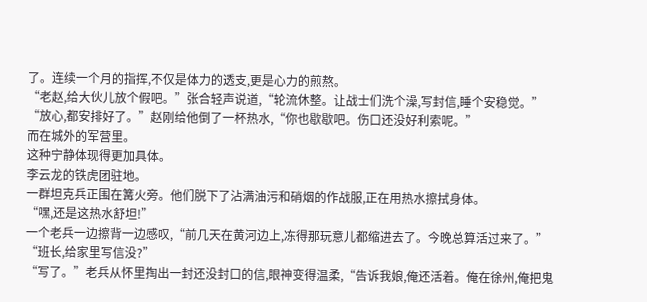了。连续一个月的指挥,不仅是体力的透支,更是心力的煎熬。
“老赵,给大伙儿放个假吧。”张合轻声说道,“轮流休整。让战士们洗个澡,写封信,睡个安稳觉。”
“放心,都安排好了。”赵刚给他倒了一杯热水,“你也歇歇吧。伤口还没好利索呢。”
而在城外的军营里。
这种宁静体现得更加具体。
李云龙的铁虎团驻地。
一群坦克兵正围在篝火旁。他们脱下了沾满油污和硝烟的作战服,正在用热水擦拭身体。
“嘿,还是这热水舒坦!”
一个老兵一边擦背一边感叹,“前几天在黄河边上,冻得那玩意儿都缩进去了。今晚总算活过来了。”
“班长,给家里写信没?”
“写了。”老兵从怀里掏出一封还没封口的信,眼神变得温柔,“告诉我娘,俺还活着。俺在徐州,俺把鬼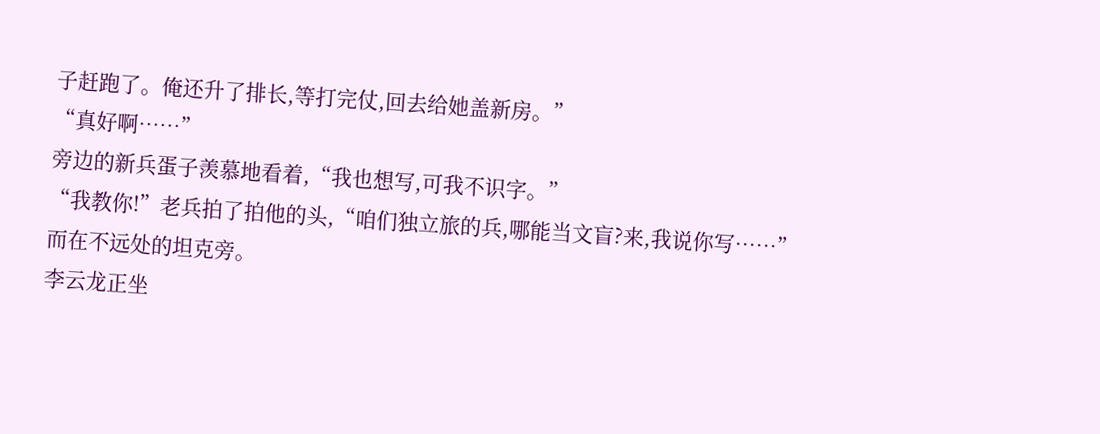子赶跑了。俺还升了排长,等打完仗,回去给她盖新房。”
“真好啊……”
旁边的新兵蛋子羡慕地看着,“我也想写,可我不识字。”
“我教你!”老兵拍了拍他的头,“咱们独立旅的兵,哪能当文盲?来,我说你写……”
而在不远处的坦克旁。
李云龙正坐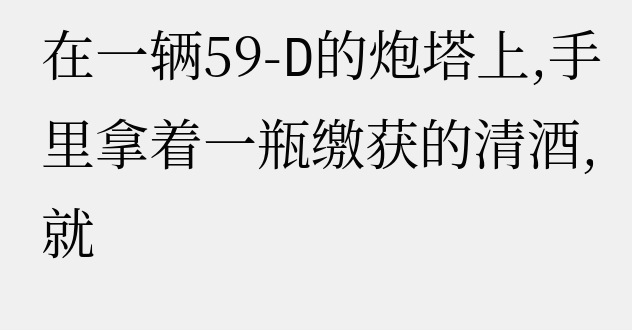在一辆59-D的炮塔上,手里拿着一瓶缴获的清酒,就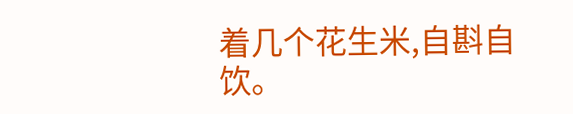着几个花生米,自斟自饮。